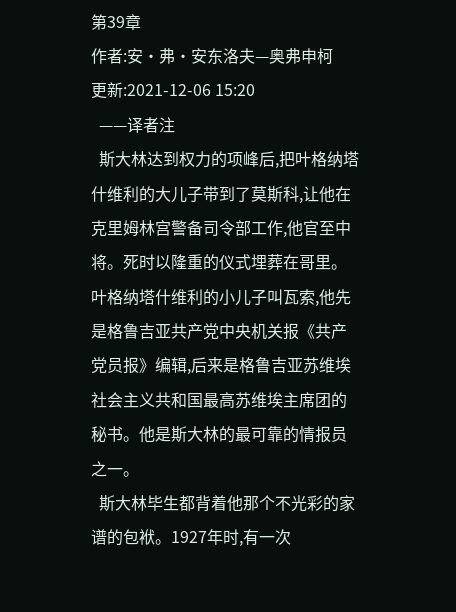第39章
作者:安·弗·安东洛夫—奥弗申柯    更新:2021-12-06 15:20
  ——译者注
  斯大林达到权力的项峰后,把叶格纳塔什维利的大儿子带到了莫斯科,让他在克里姆林宫警备司令部工作,他官至中将。死时以隆重的仪式埋葬在哥里。叶格纳塔什维利的小儿子叫瓦索,他先是格鲁吉亚共产党中央机关报《共产党员报》编辑,后来是格鲁吉亚苏维埃社会主义共和国最高苏维埃主席团的秘书。他是斯大林的最可靠的情报员之一。
  斯大林毕生都背着他那个不光彩的家谱的包袱。1927年时,有一次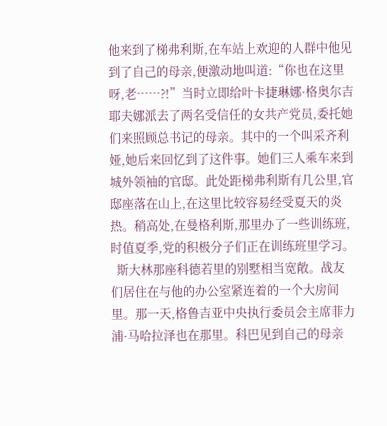他来到了梯弗利斯,在车站上欢迎的人群中他见到了自己的母亲,便激动地叫道:“你也在这里呀,老……?!”当时立即给叶卡捷琳娜·格奥尔吉耶夫娜派去了两名受信任的女共产党员,委托她们来照顾总书记的母亲。其中的一个叫采齐利娅,她后来回忆到了这件事。她们三人乘车来到城外领袖的官邸。此处距梯弗利斯有几公里,官邸座落在山上,在这里比较容易经受夏天的炎热。稍高处,在曼格利斯,那里办了一些训练班,时值夏季,党的积极分子们正在训练班里学习。
  斯大林那座科德若里的别墅相当宽敞。战友们居住在与他的办公室紧连着的一个大房间里。那一天,格鲁吉亚中央执行委员会主席菲力浦·马哈拉泽也在那里。科巴见到自己的母亲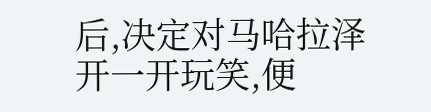后,决定对马哈拉泽开一开玩笑,便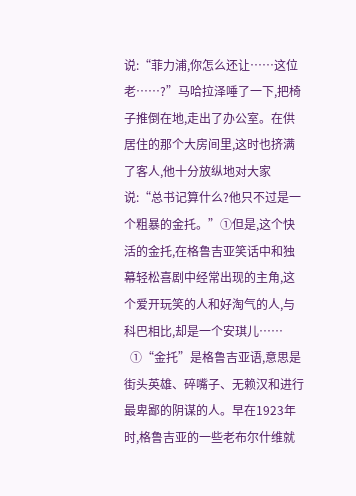说:“菲力浦,你怎么还让……这位老……?”马哈拉泽唾了一下,把椅子推倒在地,走出了办公室。在供居住的那个大房间里,这时也挤满了客人,他十分放纵地对大家说:“总书记算什么?他只不过是一个粗暴的金托。”①但是,这个快活的金托,在格鲁吉亚笑话中和独幕轻松喜剧中经常出现的主角,这个爱开玩笑的人和好淘气的人,与科巴相比,却是一个安琪儿……
  ①“金托”是格鲁吉亚语,意思是街头英雄、碎嘴子、无赖汉和进行最卑鄙的阴谋的人。早在1923年时,格鲁吉亚的一些老布尔什维就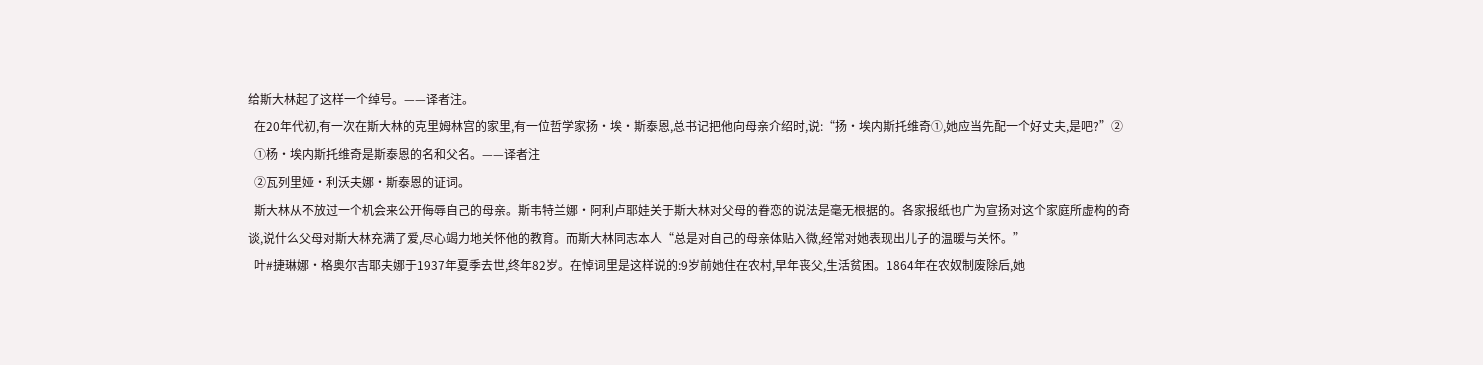给斯大林起了这样一个绰号。——译者注。
  在20年代初,有一次在斯大林的克里姆林宫的家里,有一位哲学家扬·埃·斯泰恩,总书记把他向母亲介绍时,说:“扬·埃内斯托维奇①,她应当先配一个好丈夫,是吧?”②
  ①杨·埃内斯托维奇是斯泰恩的名和父名。——译者注
  ②瓦列里娅·利沃夫娜·斯泰恩的证词。
  斯大林从不放过一个机会来公开侮辱自己的母亲。斯韦特兰娜·阿利卢耶娃关于斯大林对父母的眷恋的说法是毫无根据的。各家报纸也广为宣扬对这个家庭所虚构的奇谈,说什么父母对斯大林充满了爱,尽心竭力地关怀他的教育。而斯大林同志本人“总是对自己的母亲体贴入微,经常对她表现出儿子的温暖与关怀。”
  叶#捷琳娜·格奥尔吉耶夫娜于1937年夏季去世,终年82岁。在悼词里是这样说的:9岁前她住在农村,早年丧父,生活贫困。1864年在农奴制废除后,她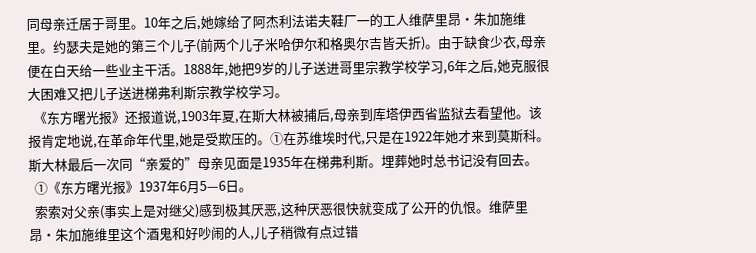同母亲迁居于哥里。10年之后,她嫁给了阿杰利法诺夫鞋厂一的工人维萨里昂·朱加施维里。约瑟夫是她的第三个儿子(前两个儿子米哈伊尔和格奥尔吉皆夭折)。由于缺食少衣,母亲便在白天给一些业主干活。1888年,她把9岁的儿子送进哥里宗教学校学习,6年之后,她克服很大困难又把儿子送进梯弗利斯宗教学校学习。
  《东方曙光报》还报道说,1903年夏,在斯大林被捕后,母亲到库塔伊西省监狱去看望他。该报肯定地说,在革命年代里,她是受欺压的。①在苏维埃时代,只是在1922年她才来到莫斯科。斯大林最后一次同“亲爱的”母亲见面是1935年在梯弗利斯。埋葬她时总书记没有回去。
  ①《东方曙光报》1937年6月5—6日。
  索索对父亲(事实上是对继父)感到极其厌恶,这种厌恶很快就变成了公开的仇恨。维萨里昂·朱加施维里这个酒鬼和好吵闹的人,儿子稍微有点过错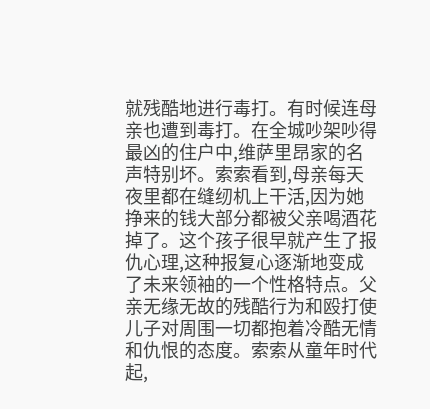就残酷地进行毒打。有时候连母亲也遭到毒打。在全城吵架吵得最凶的住户中,维萨里昂家的名声特别坏。索索看到,母亲每天夜里都在缝纫机上干活,因为她挣来的钱大部分都被父亲喝酒花掉了。这个孩子很早就产生了报仇心理,这种报复心逐渐地变成了未来领袖的一个性格特点。父亲无缘无故的残酷行为和殴打使儿子对周围一切都抱着冷酷无情和仇恨的态度。索索从童年时代起,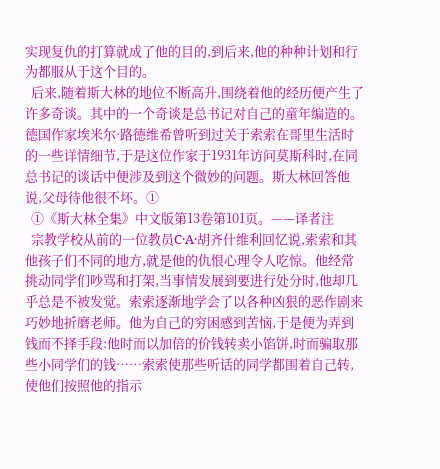实现复仇的打算就成了他的目的,到后来,他的种种计划和行为都服从于这个目的。
  后来,随着斯大林的地位不断高升,围绕着他的经历便产生了许多奇谈。其中的一个奇谈是总书记对自己的童年编造的。德国作家埃米尔·路德维希曾听到过关于索索在哥里生活时的一些详情细节,于是这位作家于1931年访问莫斯科时,在同总书记的谈话中便涉及到这个微妙的问题。斯大林回答他说,父母待他很不坏。①
  ①《斯大林全集》中文版第13卷第101页。——译者注
  宗教学校从前的一位教员C·A·胡齐什维利回忆说,索索和其他孩子们不同的地方,就是他的仇恨心理令人吃惊。他经常挑动同学们吵骂和打架,当事情发展到要进行处分时,他却几乎总是不被发觉。索索逐渐地学会了以各种凶狠的恶作剧来巧妙地折磨老师。他为自己的穷困感到苦恼,于是便为弄到钱而不择手段:他时而以加倍的价钱转卖小馅饼,时而骗取那些小同学们的钱……索索使那些听话的同学都围着自己转,使他们按照他的指示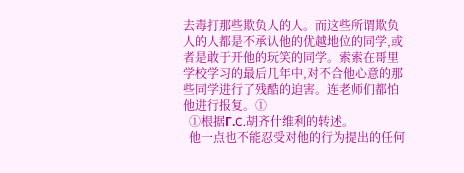去毒打那些欺负人的人。而这些所谓欺负人的人都是不承认他的优越地位的同学,或者是敢于开他的玩笑的同学。索索在哥里学校学习的最后几年中,对不合他心意的那些同学进行了残酷的迫害。连老师们都怕他进行报复。①
  ①根据Г.C.胡齐什维利的转述。
  他一点也不能忍受对他的行为提出的任何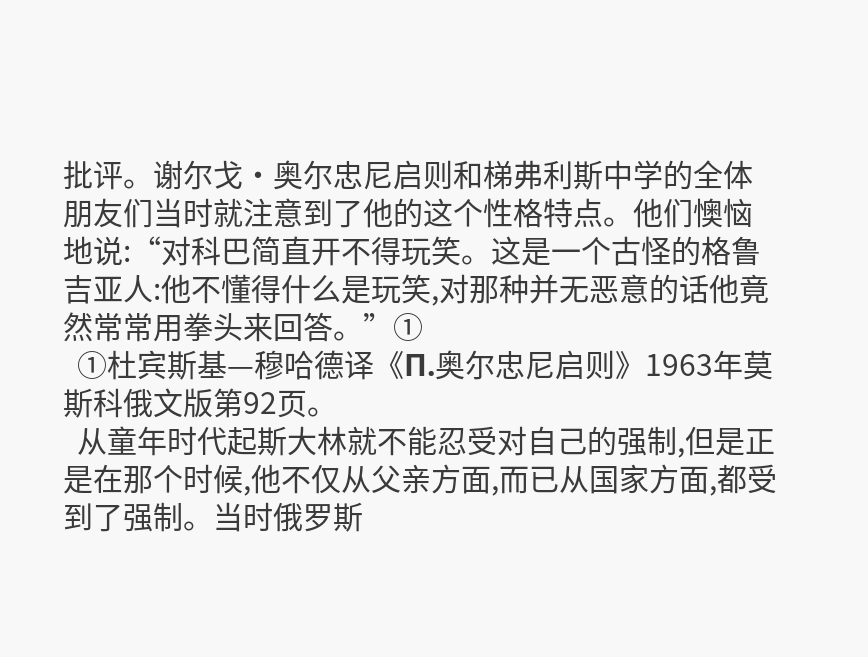批评。谢尔戈·奥尔忠尼启则和梯弗利斯中学的全体朋友们当时就注意到了他的这个性格特点。他们懊恼地说:“对科巴简直开不得玩笑。这是一个古怪的格鲁吉亚人:他不懂得什么是玩笑,对那种并无恶意的话他竟然常常用拳头来回答。”①
  ①杜宾斯基—穆哈德译《П.奥尔忠尼启则》1963年莫斯科俄文版第92页。
  从童年时代起斯大林就不能忍受对自己的强制,但是正是在那个时候,他不仅从父亲方面,而已从国家方面,都受到了强制。当时俄罗斯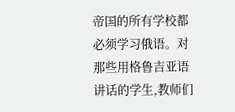帝国的所有学校都必须学习俄语。对那些用格鲁吉亚语讲话的学生,教师们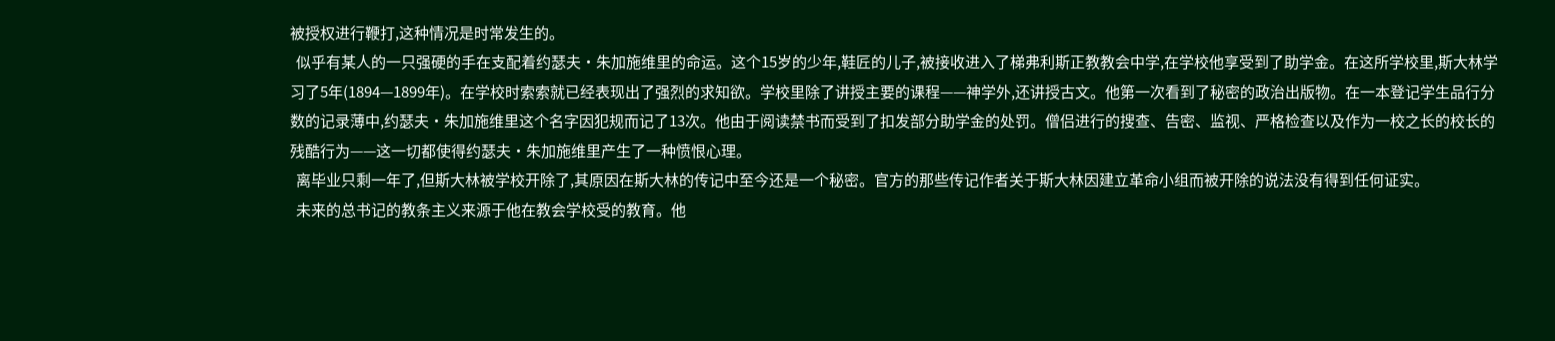被授权进行鞭打,这种情况是时常发生的。
  似乎有某人的一只强硬的手在支配着约瑟夫·朱加施维里的命运。这个15岁的少年,鞋匠的儿子,被接收进入了梯弗利斯正教教会中学,在学校他享受到了助学金。在这所学校里,斯大林学习了5年(1894—1899年)。在学校时索索就已经表现出了强烈的求知欲。学校里除了讲授主要的课程——神学外,还讲授古文。他第一次看到了秘密的政治出版物。在一本登记学生品行分数的记录薄中,约瑟夫·朱加施维里这个名字因犯规而记了13次。他由于阅读禁书而受到了扣发部分助学金的处罚。僧侣进行的搜查、告密、监视、严格检查以及作为一校之长的校长的残酷行为——这一切都使得约瑟夫·朱加施维里产生了一种愤恨心理。
  离毕业只剩一年了,但斯大林被学校开除了,其原因在斯大林的传记中至今还是一个秘密。官方的那些传记作者关于斯大林因建立革命小组而被开除的说法没有得到任何证实。
  未来的总书记的教条主义来源于他在教会学校受的教育。他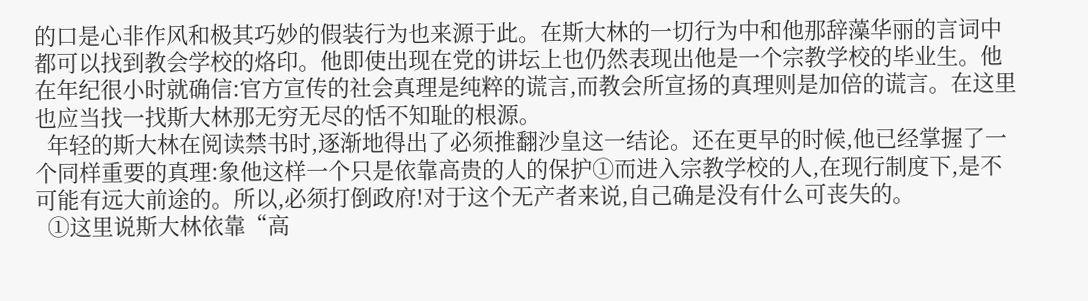的口是心非作风和极其巧妙的假装行为也来源于此。在斯大林的一切行为中和他那辞藻华丽的言词中都可以找到教会学校的烙印。他即使出现在党的讲坛上也仍然表现出他是一个宗教学校的毕业生。他在年纪很小时就确信:官方宣传的社会真理是纯粹的谎言,而教会所宣扬的真理则是加倍的谎言。在这里也应当找一找斯大林那无穷无尽的恬不知耻的根源。
  年轻的斯大林在阅读禁书时,逐渐地得出了必须推翻沙皇这一结论。还在更早的时候,他已经掌握了一个同样重要的真理:象他这样一个只是依靠高贵的人的保护①而进入宗教学校的人,在现行制度下,是不可能有远大前途的。所以,必须打倒政府!对于这个无产者来说,自己确是没有什么可丧失的。
  ①这里说斯大林依靠“高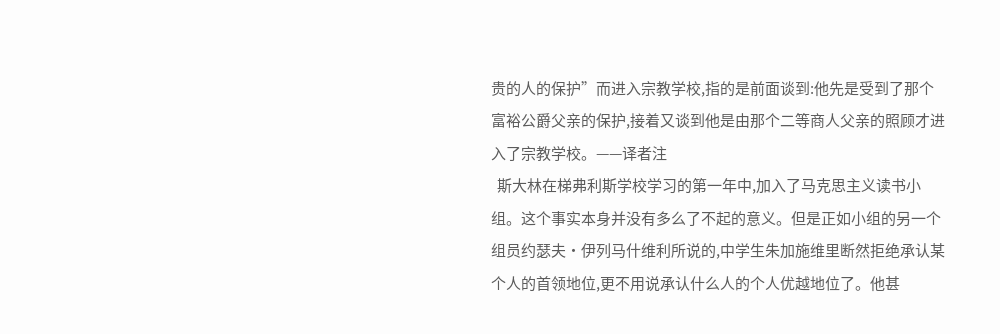贵的人的保护”而进入宗教学校,指的是前面谈到:他先是受到了那个富裕公爵父亲的保护,接着又谈到他是由那个二等商人父亲的照顾才进入了宗教学校。——译者注
  斯大林在梯弗利斯学校学习的第一年中,加入了马克思主义读书小组。这个事实本身并没有多么了不起的意义。但是正如小组的另一个组员约瑟夫·伊列马什维利所说的,中学生朱加施维里断然拒绝承认某个人的首领地位,更不用说承认什么人的个人优越地位了。他甚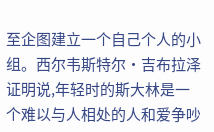至企图建立一个自己个人的小组。西尔韦斯特尔·吉布拉泽证明说,年轻时的斯大林是一个难以与人相处的人和爱争吵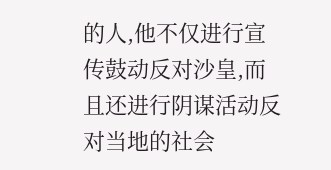的人,他不仅进行宣传鼓动反对沙皇,而且还进行阴谋活动反对当地的社会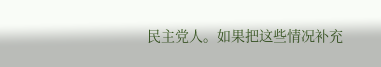民主党人。如果把这些情况补充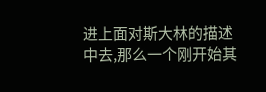进上面对斯大林的描述中去,那么一个刚开始其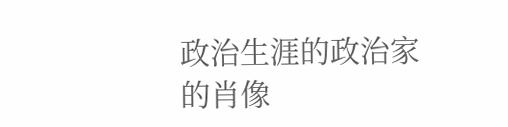政治生涯的政治家的肖像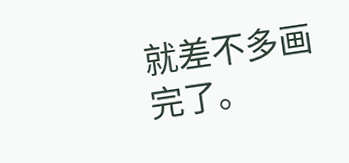就差不多画完了。